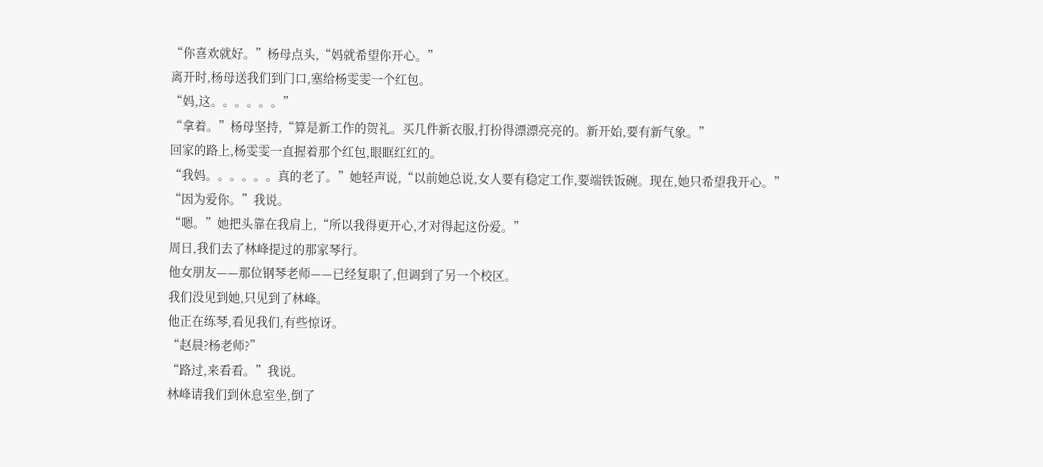“你喜欢就好。”杨母点头,“妈就希望你开心。”
离开时,杨母送我们到门口,塞给杨雯雯一个红包。
“妈,这。。。。。。”
“拿着。”杨母坚持,“算是新工作的贺礼。买几件新衣服,打扮得漂漂亮亮的。新开始,要有新气象。”
回家的路上,杨雯雯一直握着那个红包,眼眶红红的。
“我妈。。。。。。真的老了。”她轻声说,“以前她总说,女人要有稳定工作,要端铁饭碗。现在,她只希望我开心。”
“因为爱你。”我说。
“嗯。”她把头靠在我肩上,“所以我得更开心,才对得起这份爱。”
周日,我们去了林峰提过的那家琴行。
他女朋友——那位钢琴老师——已经复职了,但调到了另一个校区。
我们没见到她,只见到了林峰。
他正在练琴,看见我们,有些惊讶。
“赵晨?杨老师?”
“路过,来看看。”我说。
林峰请我们到休息室坐,倒了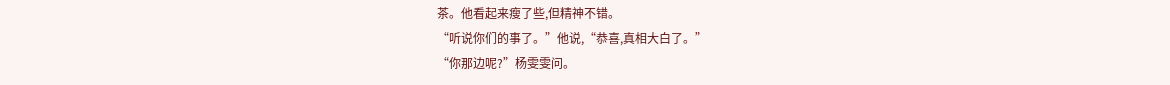茶。他看起来瘦了些,但精神不错。
“听说你们的事了。”他说,“恭喜,真相大白了。”
“你那边呢?”杨雯雯问。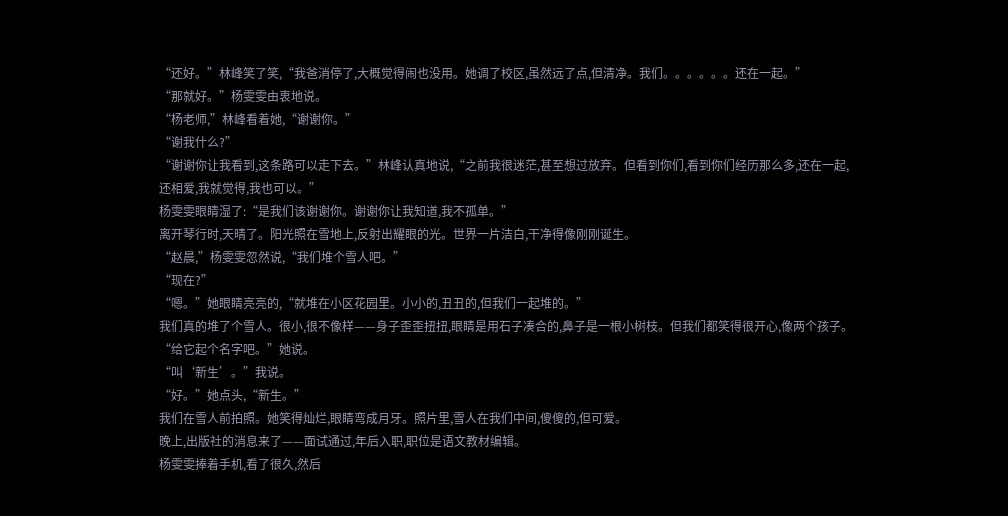“还好。”林峰笑了笑,“我爸消停了,大概觉得闹也没用。她调了校区,虽然远了点,但清净。我们。。。。。。还在一起。”
“那就好。”杨雯雯由衷地说。
“杨老师,”林峰看着她,“谢谢你。”
“谢我什么?”
“谢谢你让我看到,这条路可以走下去。”林峰认真地说,“之前我很迷茫,甚至想过放弃。但看到你们,看到你们经历那么多,还在一起,还相爱,我就觉得,我也可以。”
杨雯雯眼睛湿了:“是我们该谢谢你。谢谢你让我知道,我不孤单。”
离开琴行时,天晴了。阳光照在雪地上,反射出耀眼的光。世界一片洁白,干净得像刚刚诞生。
“赵晨,”杨雯雯忽然说,“我们堆个雪人吧。”
“现在?”
“嗯。”她眼睛亮亮的,“就堆在小区花园里。小小的,丑丑的,但我们一起堆的。”
我们真的堆了个雪人。很小,很不像样——身子歪歪扭扭,眼睛是用石子凑合的,鼻子是一根小树枝。但我们都笑得很开心,像两个孩子。
“给它起个名字吧。”她说。
“叫‘新生’。”我说。
“好。”她点头,“新生。”
我们在雪人前拍照。她笑得灿烂,眼睛弯成月牙。照片里,雪人在我们中间,傻傻的,但可爱。
晚上,出版社的消息来了——面试通过,年后入职,职位是语文教材编辑。
杨雯雯捧着手机,看了很久,然后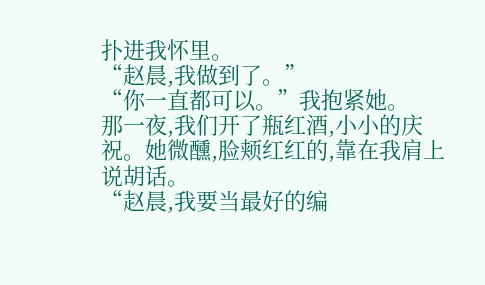扑进我怀里。
“赵晨,我做到了。”
“你一直都可以。”我抱紧她。
那一夜,我们开了瓶红酒,小小的庆祝。她微醺,脸颊红红的,靠在我肩上说胡话。
“赵晨,我要当最好的编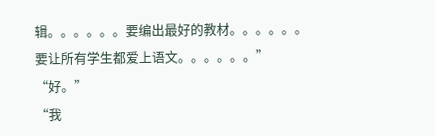辑。。。。。。要编出最好的教材。。。。。。要让所有学生都爱上语文。。。。。。”
“好。”
“我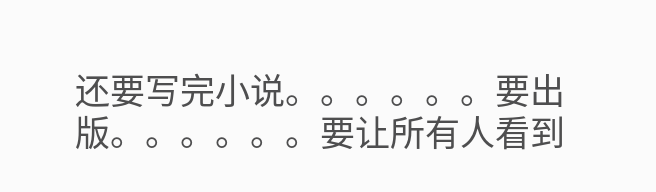还要写完小说。。。。。。要出版。。。。。。要让所有人看到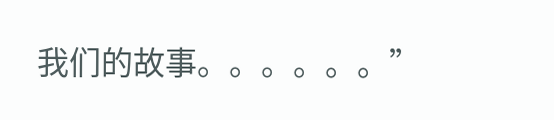我们的故事。。。。。。”